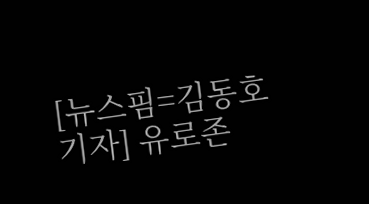[뉴스핌=김동호 기자] 유로존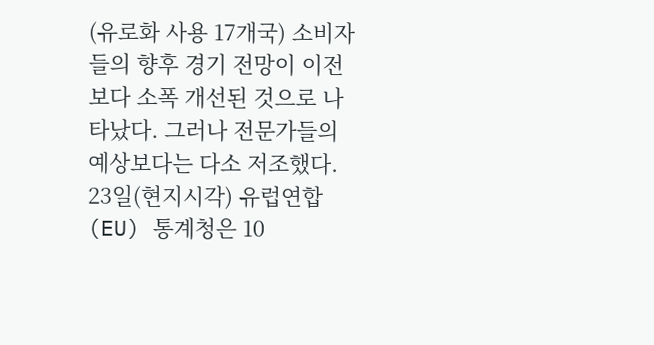(유로화 사용 17개국) 소비자들의 향후 경기 전망이 이전보다 소폭 개선된 것으로 나타났다. 그러나 전문가들의 예상보다는 다소 저조했다.
23일(현지시각) 유럽연합(EU) 통계청은 10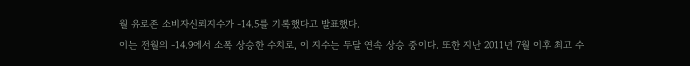월 유로존 소비자신뢰지수가 -14.5를 기록했다고 발표했다.
이는 전월의 -14.9에서 소폭 상승한 수치로, 이 지수는 두달 연속 상승 중이다. 또한 지난 2011년 7월 이후 최고 수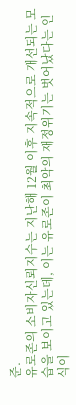준.
유로존의 소비자신뢰지수는 지난해 12월 이후 지속적으로 개선되는 모습을 보이고 있는데, 이는 유로존이 최악의 재정위기는 벗어났다는 인식이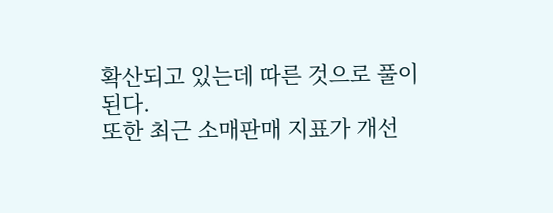확산되고 있는데 따른 것으로 풀이된다.
또한 최근 소매판매 지표가 개선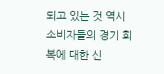되고 있는 것 역시 소비자들의 경기 회복에 대한 신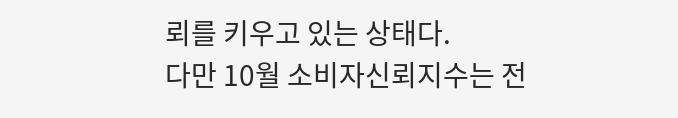뢰를 키우고 있는 상태다.
다만 10월 소비자신뢰지수는 전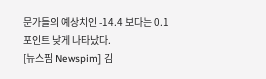문가들의 예상치인 -14.4 보다는 0.1포인트 낮게 나타났다.
[뉴스핌 Newspim] 김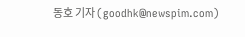동호 기자 (goodhk@newspim.com)